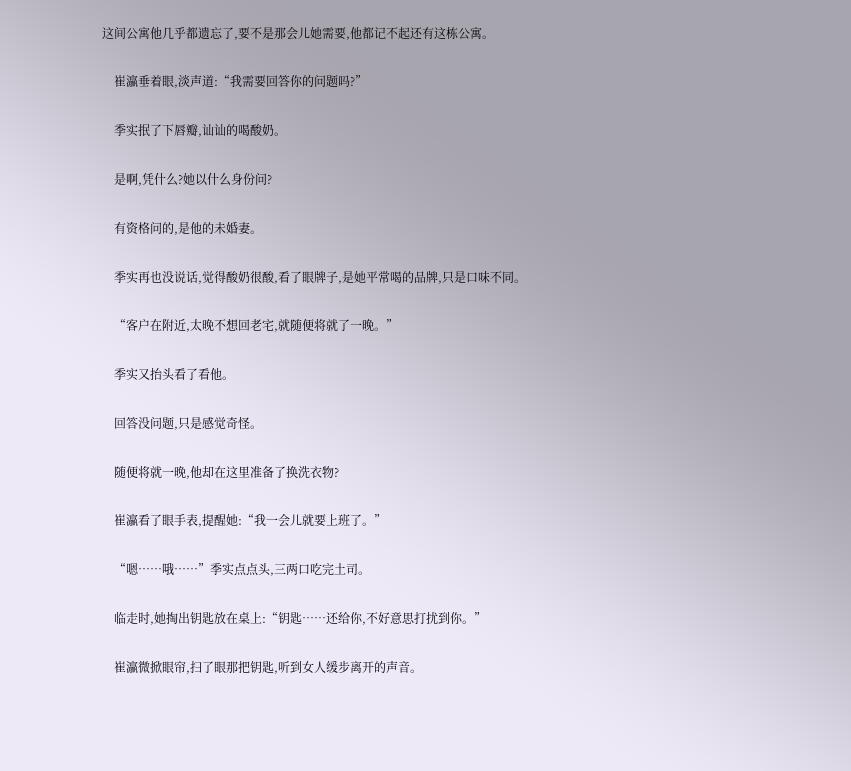这间公寓他几乎都遗忘了,要不是那会儿她需要,他都记不起还有这栋公寓。

    崔瀛垂着眼,淡声道:“我需要回答你的问题吗?”

    季实抿了下唇瓣,讪讪的喝酸奶。

    是啊,凭什么?她以什么身份问?

    有资格问的,是他的未婚妻。

    季实再也没说话,觉得酸奶很酸,看了眼牌子,是她平常喝的品牌,只是口味不同。

    “客户在附近,太晚不想回老宅,就随便将就了一晚。”

    季实又抬头看了看他。

    回答没问题,只是感觉奇怪。

    随便将就一晚,他却在这里准备了换洗衣物?

    崔瀛看了眼手表,提醒她:“我一会儿就要上班了。”

    “嗯……哦……”季实点点头,三两口吃完土司。

    临走时,她掏出钥匙放在桌上:“钥匙……还给你,不好意思打扰到你。”

    崔瀛微掀眼帘,扫了眼那把钥匙,听到女人缓步离开的声音。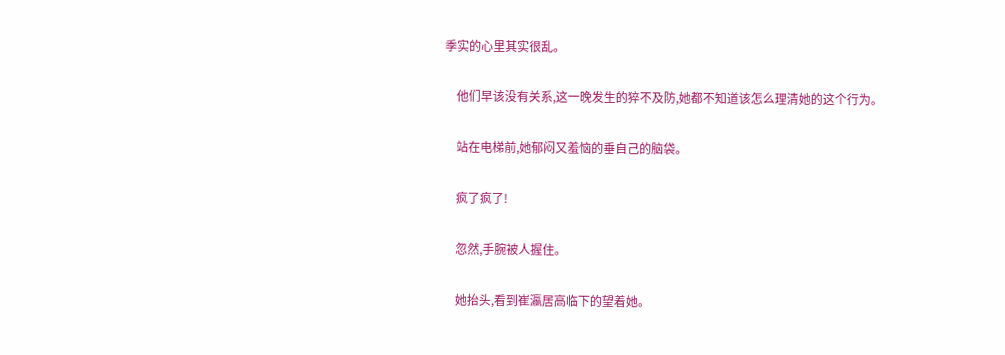季实的心里其实很乱。

    他们早该没有关系,这一晚发生的猝不及防,她都不知道该怎么理清她的这个行为。

    站在电梯前,她郁闷又羞恼的垂自己的脑袋。

    疯了疯了!

    忽然,手腕被人握住。

    她抬头,看到崔瀛居高临下的望着她。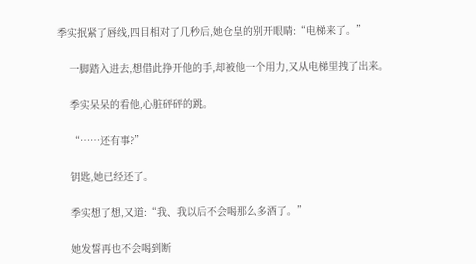季实抿紧了唇线,四目相对了几秒后,她仓皇的别开眼睛:“电梯来了。”

    一脚踏入进去,想借此挣开他的手,却被他一个用力,又从电梯里拽了出来。

    季实呆呆的看他,心脏砰砰的跳。

    “……还有事?”

    钥匙,她已经还了。

    季实想了想,又道:“我、我以后不会喝那么多酒了。”

    她发誓再也不会喝到断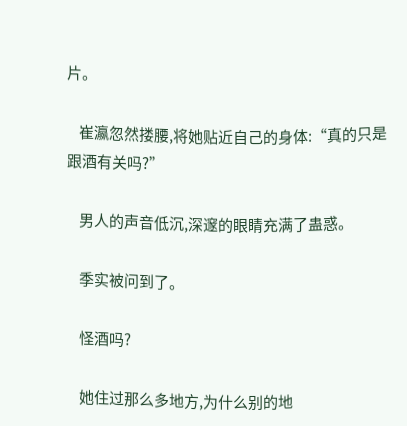片。

    崔瀛忽然搂腰,将她贴近自己的身体:“真的只是跟酒有关吗?”

    男人的声音低沉,深邃的眼睛充满了蛊惑。

    季实被问到了。

    怪酒吗?

    她住过那么多地方,为什么别的地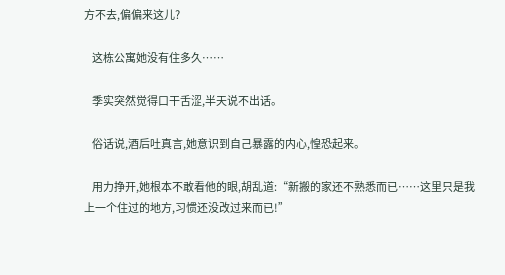方不去,偏偏来这儿?

    这栋公寓她没有住多久……

    季实突然觉得口干舌涩,半天说不出话。

    俗话说,酒后吐真言,她意识到自己暴露的内心,惶恐起来。

    用力挣开,她根本不敢看他的眼,胡乱道:“新搬的家还不熟悉而已……这里只是我上一个住过的地方,习惯还没改过来而已!”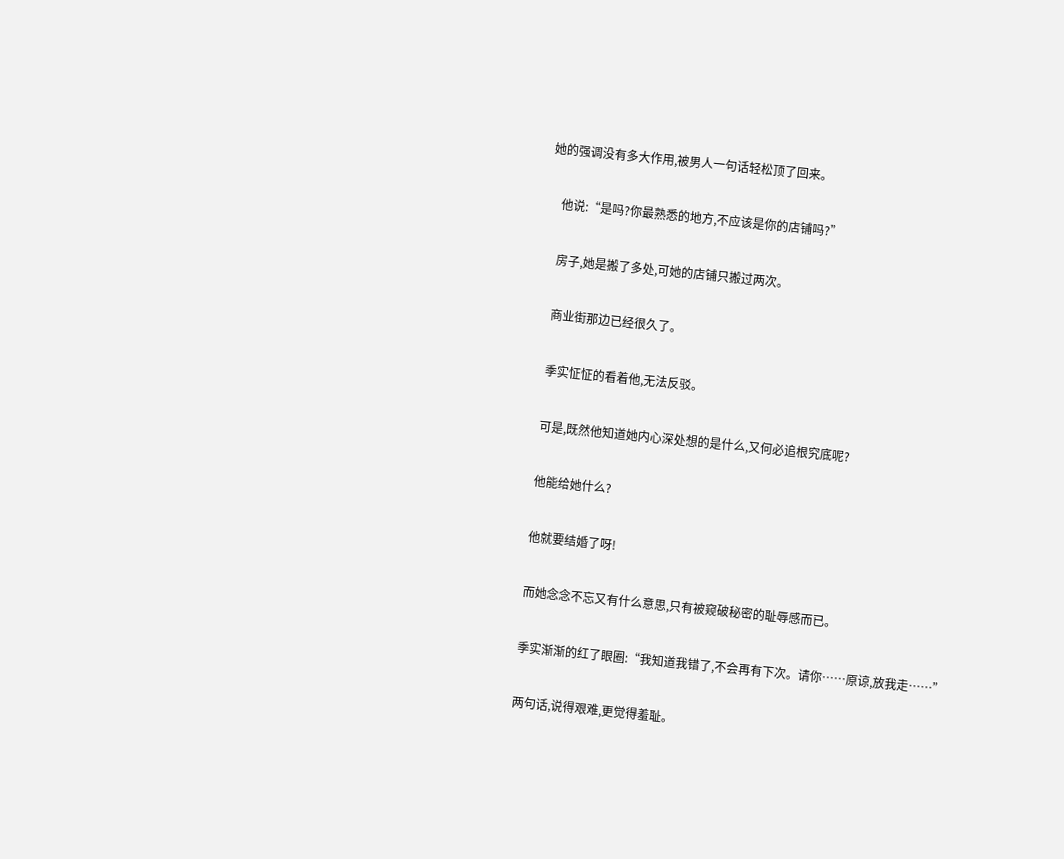她的强调没有多大作用,被男人一句话轻松顶了回来。

    他说:“是吗?你最熟悉的地方,不应该是你的店铺吗?”

    房子,她是搬了多处,可她的店铺只搬过两次。

    商业街那边已经很久了。

    季实怔怔的看着他,无法反驳。

    可是,既然他知道她内心深处想的是什么,又何必追根究底呢?

    他能给她什么?

    他就要结婚了呀!

    而她念念不忘又有什么意思,只有被窥破秘密的耻辱感而已。

    季实渐渐的红了眼圈:“我知道我错了,不会再有下次。请你……原谅,放我走……”

    两句话,说得艰难,更觉得羞耻。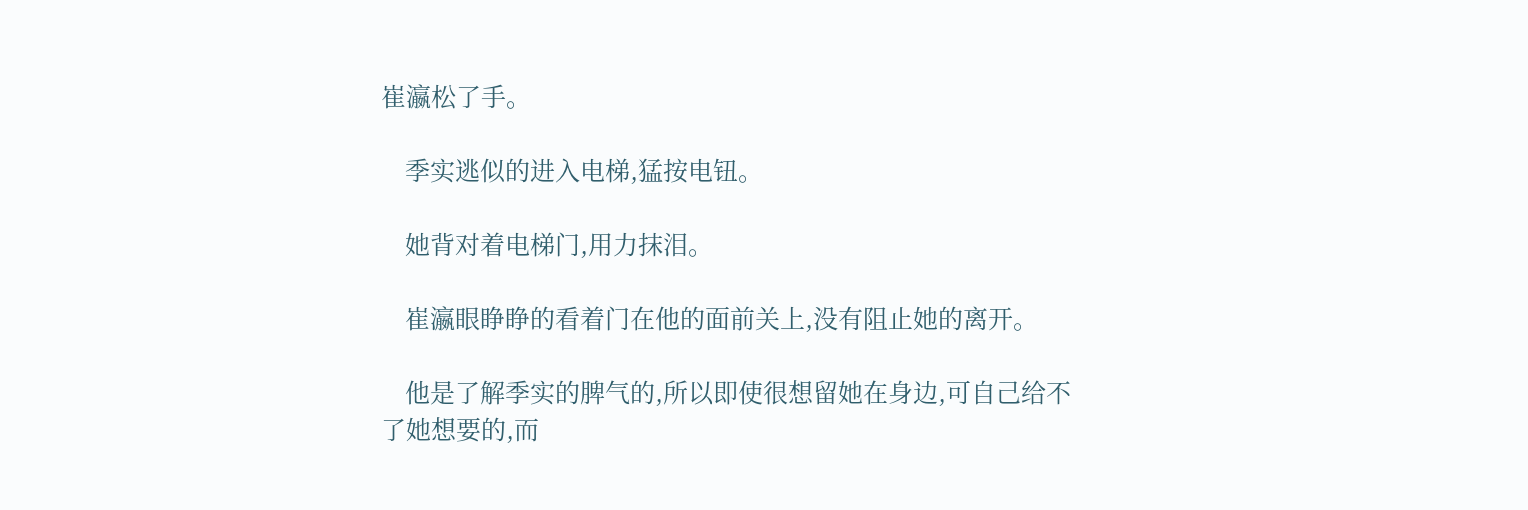崔瀛松了手。

    季实逃似的进入电梯,猛按电钮。

    她背对着电梯门,用力抹泪。

    崔瀛眼睁睁的看着门在他的面前关上,没有阻止她的离开。

    他是了解季实的脾气的,所以即使很想留她在身边,可自己给不了她想要的,而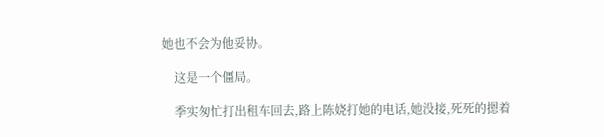她也不会为他妥协。

    这是一个僵局。

    季实匆忙打出租车回去,路上陈娆打她的电话,她没接,死死的摁着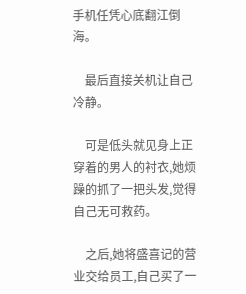手机任凭心底翻江倒海。

    最后直接关机让自己冷静。

    可是低头就见身上正穿着的男人的衬衣,她烦躁的抓了一把头发,觉得自己无可救药。

    之后,她将盛喜记的营业交给员工,自己买了一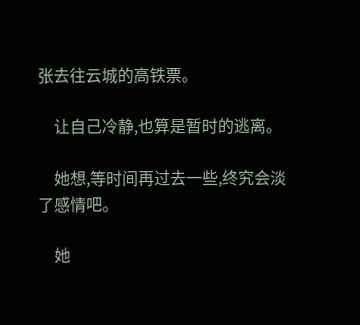张去往云城的高铁票。

    让自己冷静,也算是暂时的逃离。

    她想,等时间再过去一些,终究会淡了感情吧。

    她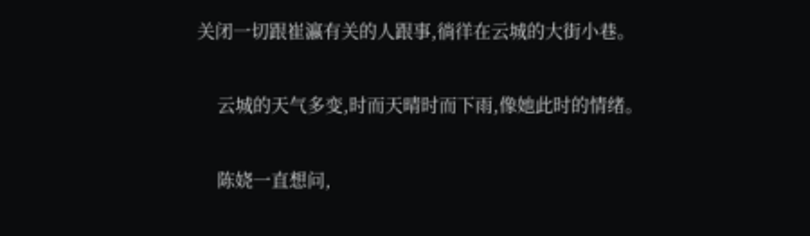关闭一切跟崔瀛有关的人跟事,徜徉在云城的大街小巷。

    云城的天气多变,时而天晴时而下雨,像她此时的情绪。

    陈娆一直想问,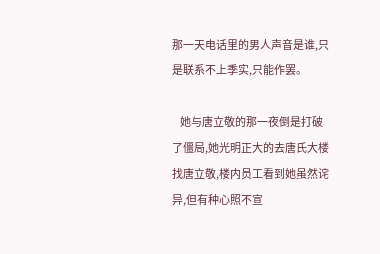那一天电话里的男人声音是谁,只是联系不上季实,只能作罢。

    她与唐立敬的那一夜倒是打破了僵局,她光明正大的去唐氏大楼找唐立敬,楼内员工看到她虽然诧异,但有种心照不宣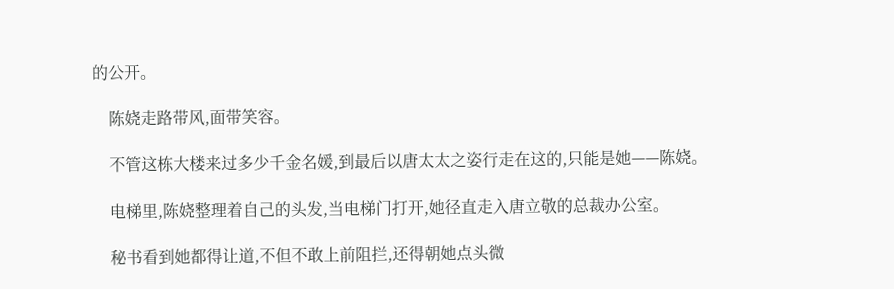的公开。

    陈娆走路带风,面带笑容。

    不管这栋大楼来过多少千金名媛,到最后以唐太太之姿行走在这的,只能是她——陈娆。

    电梯里,陈娆整理着自己的头发,当电梯门打开,她径直走入唐立敬的总裁办公室。

    秘书看到她都得让道,不但不敢上前阻拦,还得朝她点头微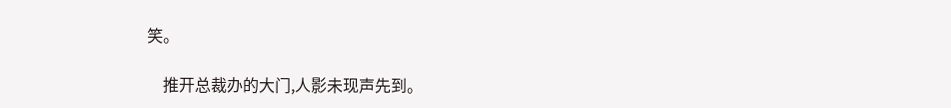笑。

    推开总裁办的大门,人影未现声先到。